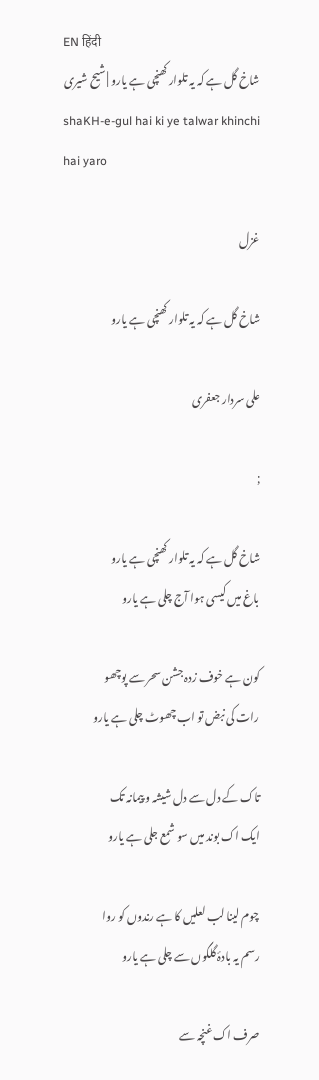EN हिंदी
شاخ گل ہے کہ یہ تلوار کھنچی ہے یارو | شیح شیری
shaKH-e-gul hai ki ye talwar khinchi hai yaro

غزل

شاخ گل ہے کہ یہ تلوار کھنچی ہے یارو

علی سردار جعفری

;

شاخ گل ہے کہ یہ تلوار کھنچی ہے یارو
باغ میں کیسی ہوا آج چلی ہے یارو

کون ہے خوف زدہ جشن سحر سے پوچھو
رات کی نبض تو اب چھوٹ چلی ہے یارو

تاک کے دل سے دل شیشہ و پیمانہ تک
ایک اک بوند میں سو شمع جلی ہے یارو

چوم لینا لب لعلیں کا ہے رندوں کو روا
رسم یہ بادۂ گلگوں سے چلی ہے یارو

صرف اک غنچہ سے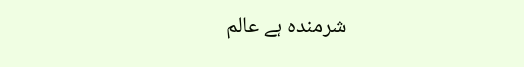شرمندہ ہے عالم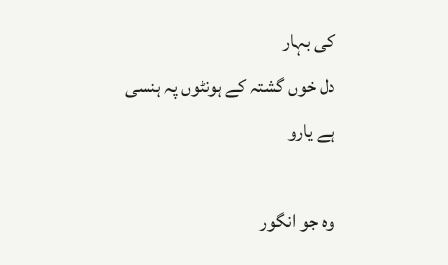کی بہار
دل خوں گشتہ کے ہونٹوں پہ ہنسی ہے یارو

وہ جو انگور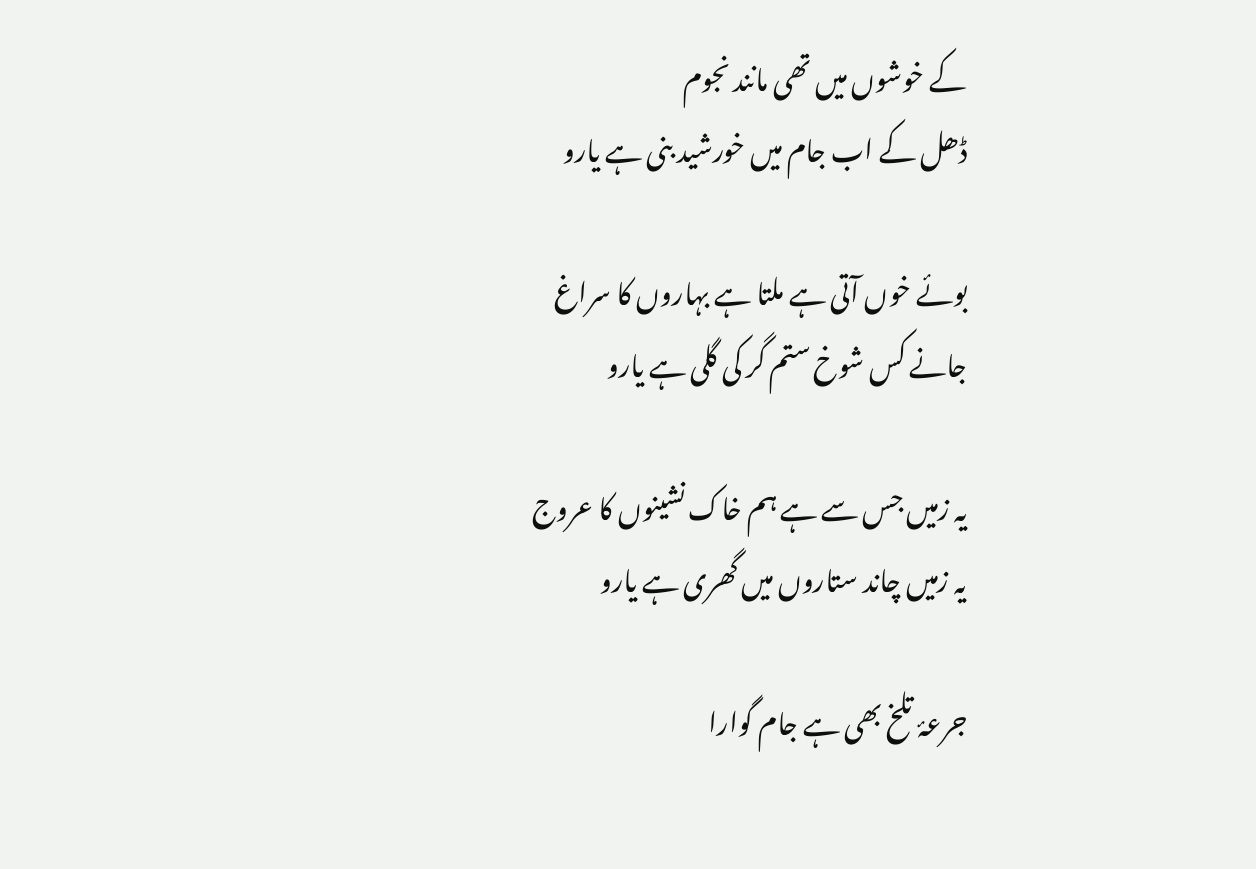کے خوشوں میں تھی مانند نجوم
ڈھل کے اب جام میں خورشید بنی ہے یارو

بوئے خوں آتی ہے ملتا ہے بہاروں کا سراغ
جانے کس شوخ ستم گر کی گلی ہے یارو

یہ زمیں جس سے ہے ہم خاک نشینوں کا عروج
یہ زمیں چاند ستاروں میں گھری ہے یارو

جرعۂ تلخ بھی ہے جام گوارا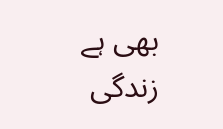بھی ہے
زندگی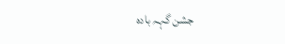جشن گہہ بادہ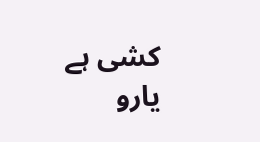کشی ہے یارو